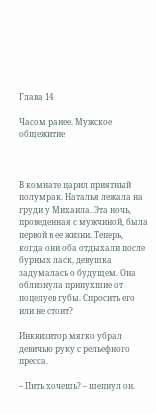Глава 14

Часом ранее. Мужское общежитие



В комнате царил приятный полумрак. Наталья лежала на груди у Михаила. Эта ночь, проведенная с мужчиной, была первой в ее жизни. Теперь, когда они оба отдыхали после бурных ласк, девушка задумалась о будущем. Она облизнула припухшие от поцелуев губы. Спросить его или не стоит?

Инквизитор мягко убрал девичью руку с рельефного пресса.

– Пить хочешь? – шепнул он.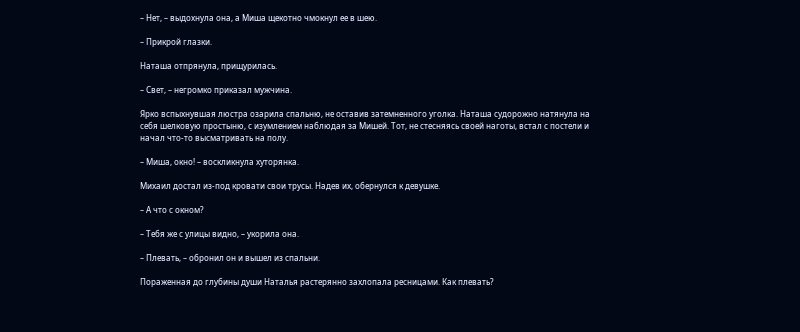– Нет, – выдохнула она, а Миша щекотно чмокнул ее в шею.

– Прикрой глазки.

Наташа отпрянула, прищурилась.

– Свет, – негромко приказал мужчина.

Ярко вспыхнувшая люстра озарила спальню, не оставив затемненного уголка. Наташа судорожно натянула на себя шелковую простыню, с изумлением наблюдая за Мишей. Тот, не стесняясь своей наготы, встал с постели и начал что-то высматривать на полу.

– Миша, окно! – воскликнула хуторянка.

Михаил достал из-под кровати свои трусы. Надев их, обернулся к девушке.

– А что с окном?

– Тебя же с улицы видно, – укорила она.

– Плевать, – обронил он и вышел из спальни.

Пораженная до глубины души Наталья растерянно захлопала ресницами. Как плевать?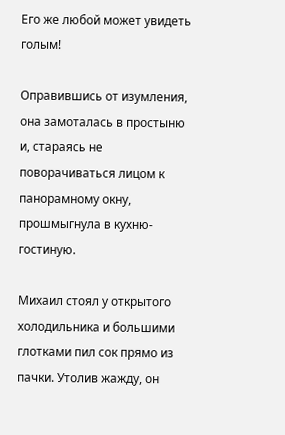Его же любой может увидеть голым!

Оправившись от изумления, она замоталась в простыню и, стараясь не поворачиваться лицом к панорамному окну, прошмыгнула в кухню-гостиную.

Михаил стоял у открытого холодильника и большими глотками пил сок прямо из пачки. Утолив жажду, он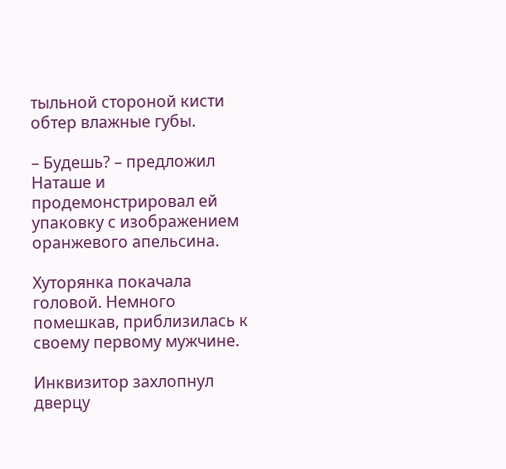тыльной стороной кисти обтер влажные губы.

– Будешь? – предложил Наташе и продемонстрировал ей упаковку с изображением оранжевого апельсина.

Хуторянка покачала головой. Немного помешкав, приблизилась к своему первому мужчине.

Инквизитор захлопнул дверцу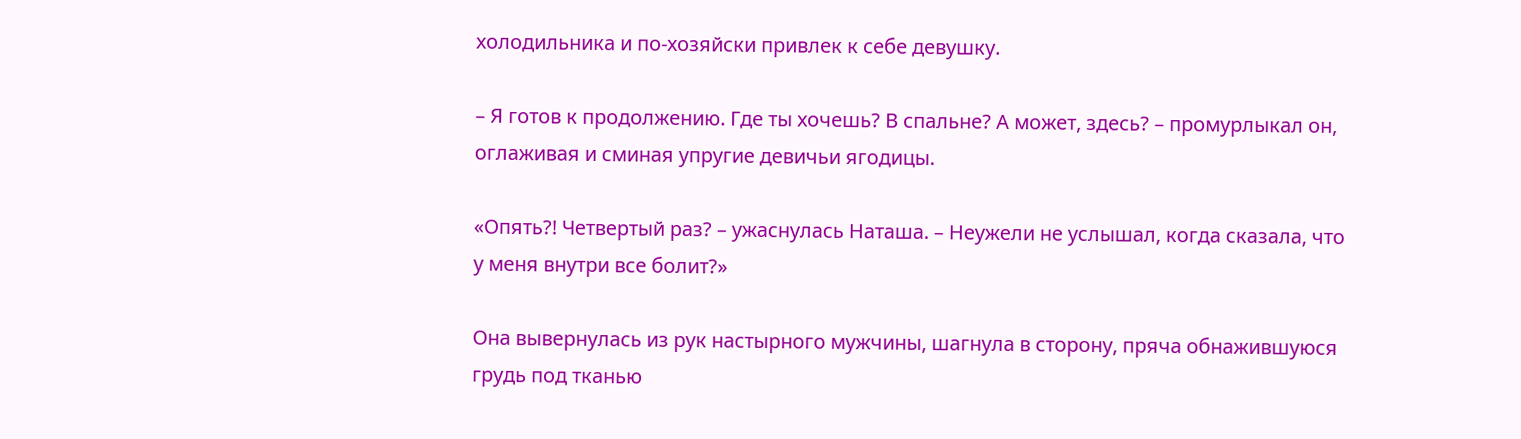холодильника и по-хозяйски привлек к себе девушку.

– Я готов к продолжению. Где ты хочешь? В спальне? А может, здесь? – промурлыкал он, оглаживая и сминая упругие девичьи ягодицы.

«Опять?! Четвертый раз? – ужаснулась Наташа. – Неужели не услышал, когда сказала, что у меня внутри все болит?»

Она вывернулась из рук настырного мужчины, шагнула в сторону, пряча обнажившуюся грудь под тканью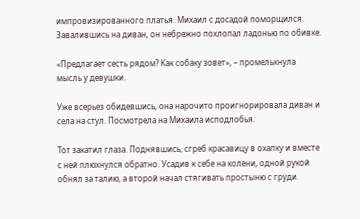импровизированного платья. Михаил с досадой поморщился. Завалившись на диван, он небрежно похлопал ладонью по обивке.

«Предлагает сесть рядом? Как собаку зовет», – промелькнула мысль у девушки.

Уже всерьез обидевшись, она нарочито проигнорировала диван и села на стул. Посмотрела на Михаила исподлобья.

Тот закатил глаза. Поднявшись, сгреб красавицу в охапку и вместе с ней плюхнулся обратно. Усадив к себе на колени, одной рукой обнял за талию, а второй начал стягивать простыню с груди.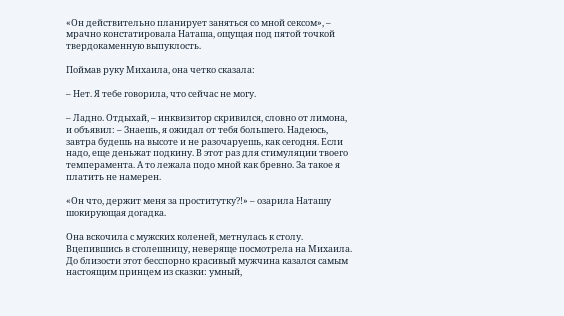«Он действительно планирует заняться со мной сексом», – мрачно констатировала Наташа, ощущая под пятой точкой твердокаменную выпуклость.

Поймав руку Михаила, она четко сказала:

– Нет. Я тебе говорила, что сейчас не могу.

– Ладно. Отдыхай, – инквизитор скривился, словно от лимона, и объявил: – Знаешь, я ожидал от тебя большего. Надеюсь, завтра будешь на высоте и не разочаруешь, как сегодня. Если надо, еще деньжат подкину. В этот раз для стимуляции твоего темперамента. А то лежала подо мной как бревно. За такое я платить не намерен.

«Он что, держит меня за проститутку?!» – озарила Наташу шокирующая догадка.

Она вскочила с мужских коленей, метнулась к столу. Вцепившись в столешницу, неверяще посмотрела на Михаила. До близости этот бесспорно красивый мужчина казался самым настоящим принцем из сказки: умный,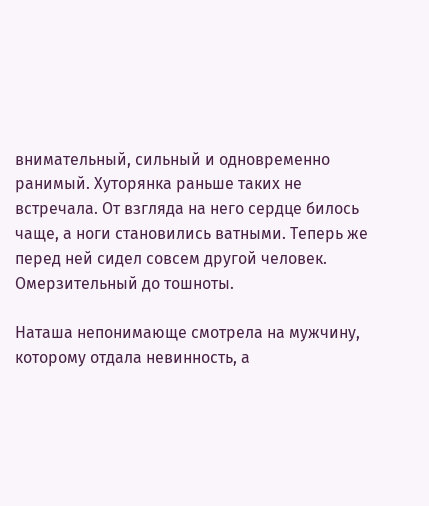внимательный, сильный и одновременно ранимый. Хуторянка раньше таких не встречала. От взгляда на него сердце билось чаще, а ноги становились ватными. Теперь же перед ней сидел совсем другой человек. Омерзительный до тошноты.

Наташа непонимающе смотрела на мужчину, которому отдала невинность, а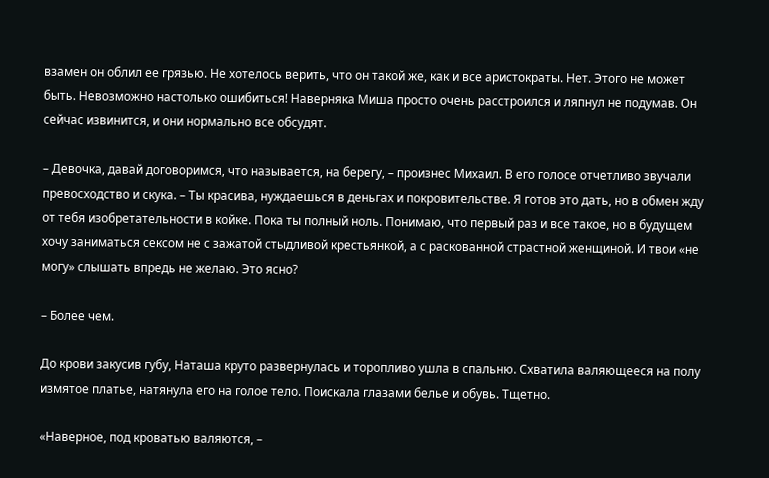взамен он облил ее грязью. Не хотелось верить, что он такой же, как и все аристократы. Нет. Этого не может быть. Невозможно настолько ошибиться! Наверняка Миша просто очень расстроился и ляпнул не подумав. Он сейчас извинится, и они нормально все обсудят.

– Девочка, давай договоримся, что называется, на берегу, – произнес Михаил. В его голосе отчетливо звучали превосходство и скука. – Ты красива, нуждаешься в деньгах и покровительстве. Я готов это дать, но в обмен жду от тебя изобретательности в койке. Пока ты полный ноль. Понимаю, что первый раз и все такое, но в будущем хочу заниматься сексом не с зажатой стыдливой крестьянкой, а с раскованной страстной женщиной. И твои «не могу» слышать впредь не желаю. Это ясно?

– Более чем.

До крови закусив губу, Наташа круто развернулась и торопливо ушла в спальню. Схватила валяющееся на полу измятое платье, натянула его на голое тело. Поискала глазами белье и обувь. Тщетно.

«Наверное, под кроватью валяются, –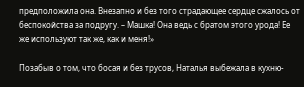предположила она. Внезапно и без того страдающее сердце сжалось от беспокойства за подругу. – Машка! Она ведь с братом этого урода! Ее же используют так же, как и меня!»

Позабыв о том, что босая и без трусов, Наталья выбежала в кухню-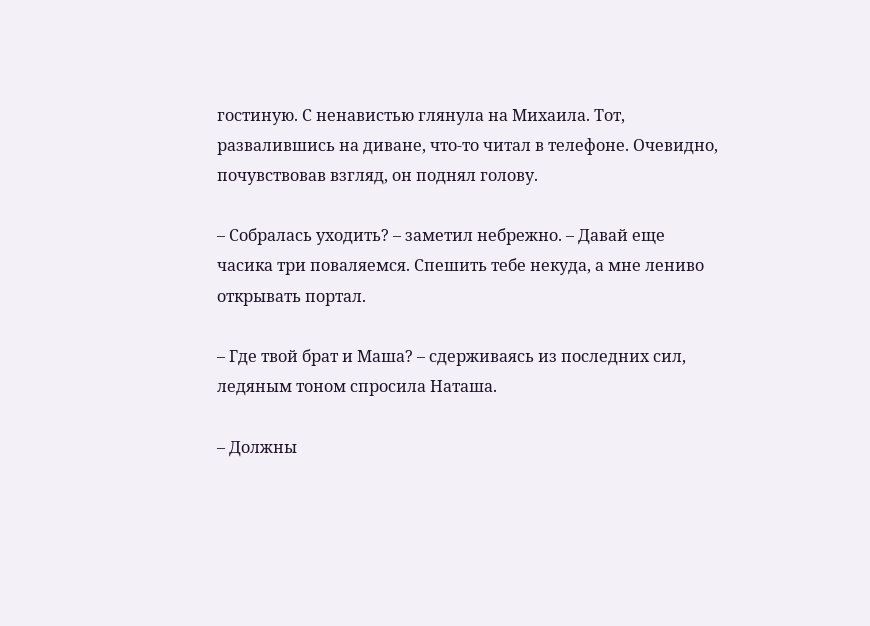гостиную. С ненавистью глянула на Михаила. Тот, развалившись на диване, что-то читал в телефоне. Очевидно, почувствовав взгляд, он поднял голову.

– Собралась уходить? – заметил небрежно. – Давай еще часика три поваляемся. Спешить тебе некуда, а мне лениво открывать портал.

– Где твой брат и Маша? – сдерживаясь из последних сил, ледяным тоном спросила Наташа.

– Должны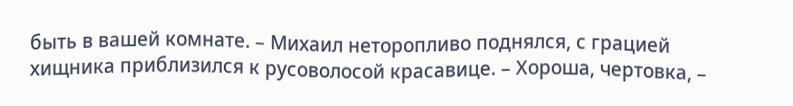быть в вашей комнате. – Михаил неторопливо поднялся, с грацией хищника приблизился к русоволосой красавице. – Хороша, чертовка, –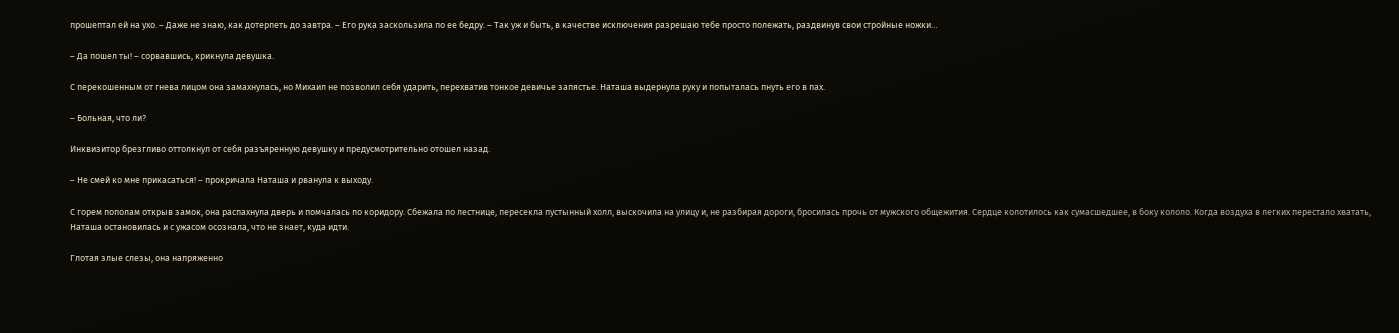прошептал ей на ухо. – Даже не знаю, как дотерпеть до завтра. – Его рука заскользила по ее бедру. – Так уж и быть, в качестве исключения разрешаю тебе просто полежать, раздвинув свои стройные ножки…

– Да пошел ты! – сорвавшись, крикнула девушка.

С перекошенным от гнева лицом она замахнулась, но Михаил не позволил себя ударить, перехватив тонкое девичье запястье. Наташа выдернула руку и попыталась пнуть его в пах.

– Больная, что ли?

Инквизитор брезгливо оттолкнул от себя разъяренную девушку и предусмотрительно отошел назад.

– Не смей ко мне прикасаться! – прокричала Наташа и рванула к выходу.

С горем пополам открыв замок, она распахнула дверь и помчалась по коридору. Сбежала по лестнице, пересекла пустынный холл, выскочила на улицу и, не разбирая дороги, бросилась прочь от мужского общежития. Сердце колотилось как сумасшедшее, в боку кололо. Когда воздуха в легких перестало хватать, Наташа остановилась и с ужасом осознала, что не знает, куда идти.

Глотая злые слезы, она напряженно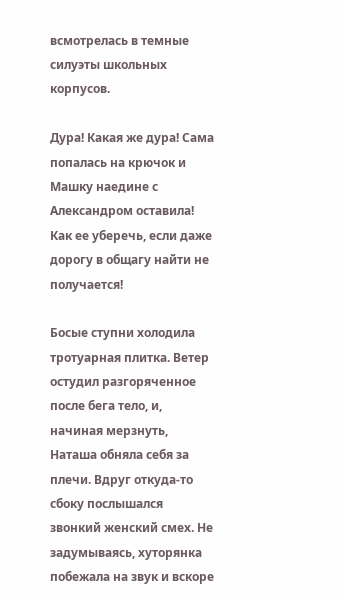всмотрелась в темные силуэты школьных корпусов.

Дура! Какая же дура! Сама попалась на крючок и Машку наедине с Александром оставила! Как ее уберечь, если даже дорогу в общагу найти не получается!

Босые ступни холодила тротуарная плитка. Ветер остудил разгоряченное после бега тело, и, начиная мерзнуть, Наташа обняла себя за плечи. Вдруг откуда-то сбоку послышался звонкий женский смех. Не задумываясь, хуторянка побежала на звук и вскоре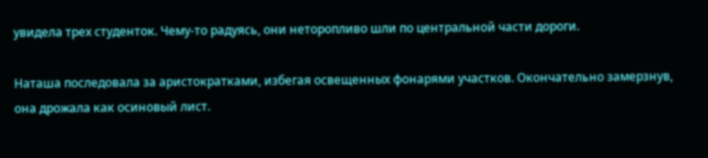увидела трех студенток. Чему-то радуясь, они неторопливо шли по центральной части дороги.

Наташа последовала за аристократками, избегая освещенных фонарями участков. Окончательно замерзнув, она дрожала как осиновый лист.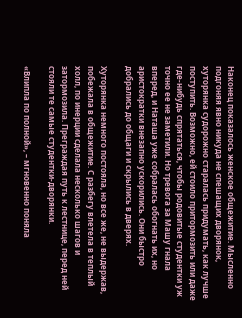Наконец показалось женское общежитие. Мысленно подгоняя явно никуда не спешащих дворянок, хуторянка судорожно старалась придумать, как лучше поступить. Возможно, ей стоило притормозить или даже где-нибудь спрятаться, чтобы родовитые студентки уж точно ее не заметили. Но тревога за Машу гнала вперед, и Наташа уже собралась обогнать их, но аристократки внезапно ускорились. Они быстро добрались до общаги и скрылись в дверях.

Хуторянка немного постояла, но все же, не выдержав, побежала в общежитие. С разбегу влетела в теплый холл, по инерции сделала несколько шагов и затормозила. Преграждая путь к лестнице, перед ней стояли те самые студентки-дворянки.

«Влипла по полной», – мгновенно поняла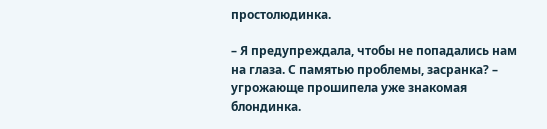простолюдинка.

– Я предупреждала, чтобы не попадались нам на глаза. С памятью проблемы, засранка? – угрожающе прошипела уже знакомая блондинка.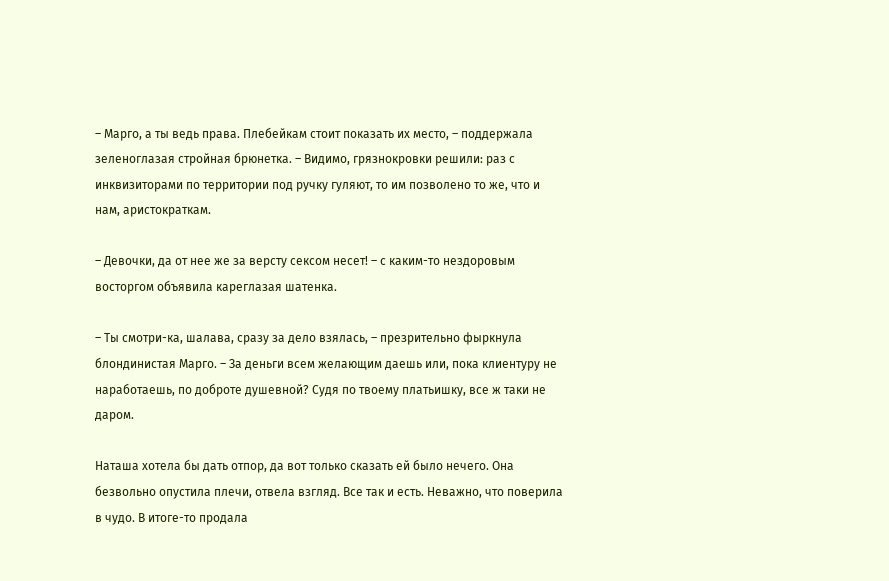– Марго, а ты ведь права. Плебейкам стоит показать их место, – поддержала зеленоглазая стройная брюнетка. – Видимо, грязнокровки решили: раз с инквизиторами по территории под ручку гуляют, то им позволено то же, что и нам, аристократкам.

– Девочки, да от нее же за версту сексом несет! – с каким-то нездоровым восторгом объявила кареглазая шатенка.

– Ты смотри-ка, шалава, сразу за дело взялась, – презрительно фыркнула блондинистая Марго. – За деньги всем желающим даешь или, пока клиентуру не наработаешь, по доброте душевной? Судя по твоему платьишку, все ж таки не даром.

Наташа хотела бы дать отпор, да вот только сказать ей было нечего. Она безвольно опустила плечи, отвела взгляд. Все так и есть. Неважно, что поверила в чудо. В итоге-то продала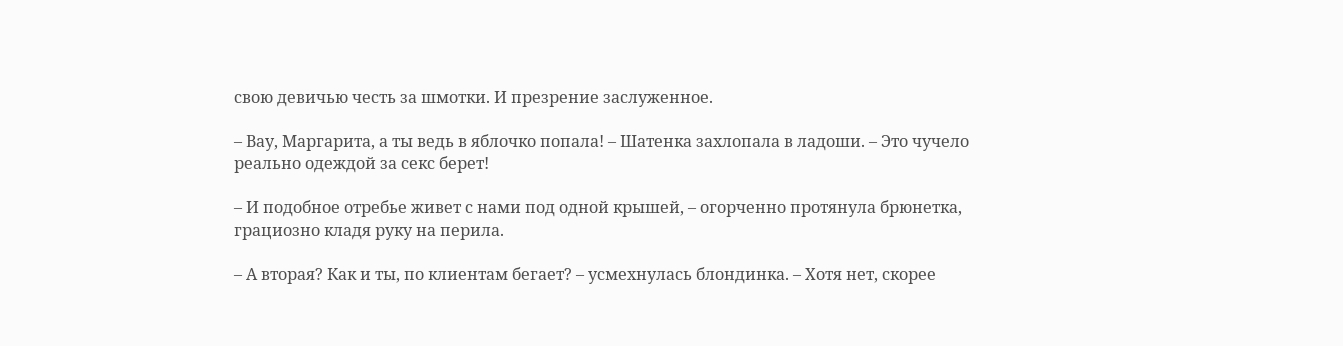свою девичью честь за шмотки. И презрение заслуженное.

– Вау, Маргарита, а ты ведь в яблочко попала! – Шатенка захлопала в ладоши. – Это чучело реально одеждой за секс берет!

– И подобное отребье живет с нами под одной крышей, – огорченно протянула брюнетка, грациозно кладя руку на перила.

– А вторая? Как и ты, по клиентам бегает? – усмехнулась блондинка. – Хотя нет, скорее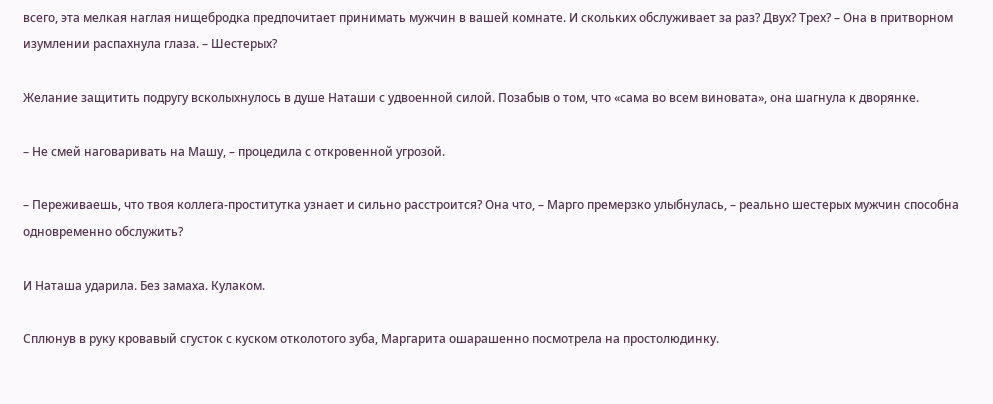всего, эта мелкая наглая нищебродка предпочитает принимать мужчин в вашей комнате. И скольких обслуживает за раз? Двух? Трех? – Она в притворном изумлении распахнула глаза. – Шестерых?

Желание защитить подругу всколыхнулось в душе Наташи с удвоенной силой. Позабыв о том, что «сама во всем виновата», она шагнула к дворянке.

– Не смей наговаривать на Машу, – процедила с откровенной угрозой.

– Переживаешь, что твоя коллега-проститутка узнает и сильно расстроится? Она что, – Марго премерзко улыбнулась, – реально шестерых мужчин способна одновременно обслужить?

И Наташа ударила. Без замаха. Кулаком.

Сплюнув в руку кровавый сгусток с куском отколотого зуба, Маргарита ошарашенно посмотрела на простолюдинку.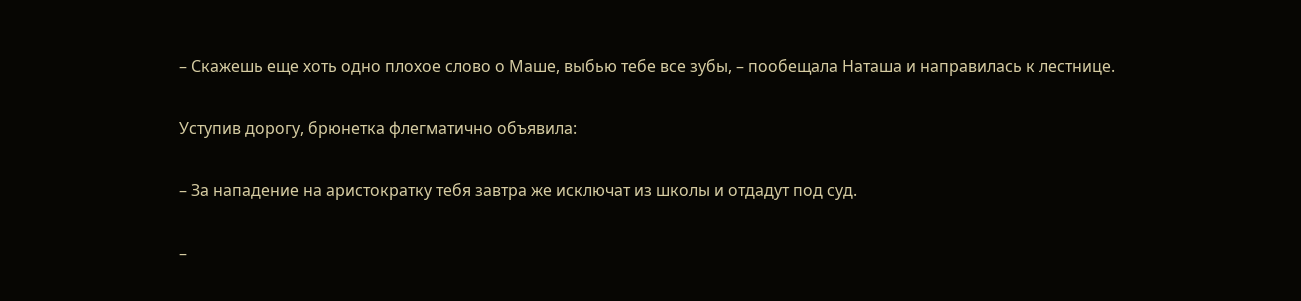– Скажешь еще хоть одно плохое слово о Маше, выбью тебе все зубы, – пообещала Наташа и направилась к лестнице.

Уступив дорогу, брюнетка флегматично объявила:

– За нападение на аристократку тебя завтра же исключат из школы и отдадут под суд.

–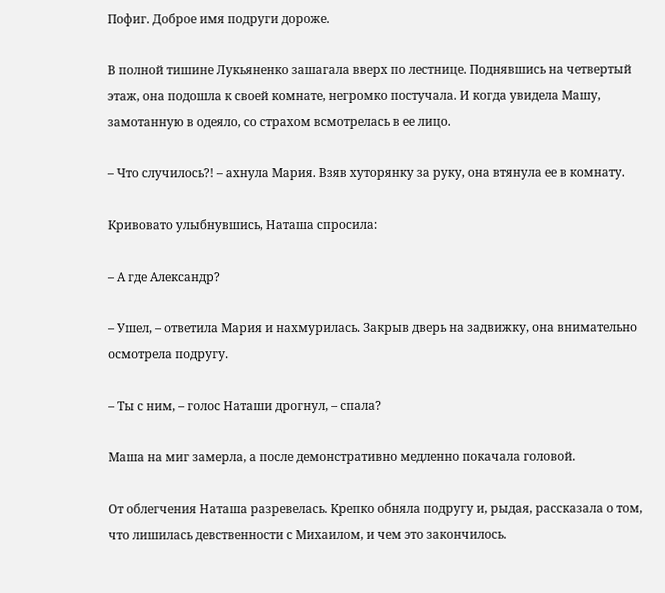Пофиг. Доброе имя подруги дороже.

В полной тишине Лукьяненко зашагала вверх по лестнице. Поднявшись на четвертый этаж, она подошла к своей комнате, негромко постучала. И когда увидела Машу, замотанную в одеяло, со страхом всмотрелась в ее лицо.

– Что случилось?! – ахнула Мария. Взяв хуторянку за руку, она втянула ее в комнату.

Кривовато улыбнувшись, Наташа спросила:

– А где Александр?

– Ушел, – ответила Мария и нахмурилась. Закрыв дверь на задвижку, она внимательно осмотрела подругу.

– Ты с ним, – голос Наташи дрогнул, – спала?

Маша на миг замерла, а после демонстративно медленно покачала головой.

От облегчения Наташа разревелась. Крепко обняла подругу и, рыдая, рассказала о том, что лишилась девственности с Михаилом, и чем это закончилось.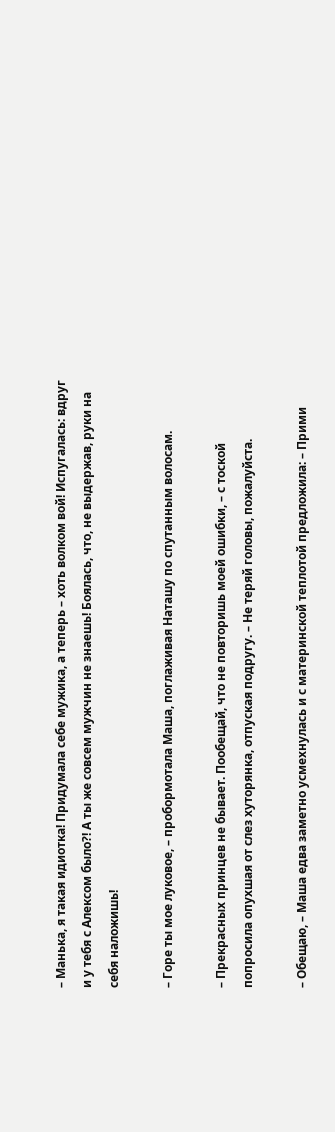– Манька, я такая идиотка! Придумала себе мужика, а теперь – хоть волком вой! Испугалась: вдруг и у тебя с Алексом было?! А ты же совсем мужчин не знаешь! Боялась, что, не выдержав, руки на себя наложишь!

– Горе ты мое луковое, – пробормотала Маша, поглаживая Наташу по спутанным волосам.

– Прекрасных принцев не бывает. Пообещай, что не повторишь моей ошибки, – с тоской попросила опухшая от слез хуторянка, отпуская подругу. – Не теряй головы, пожалуйста.

– Обещаю, – Маша едва заметно усмехнулась и с материнской теплотой предложила: – Прими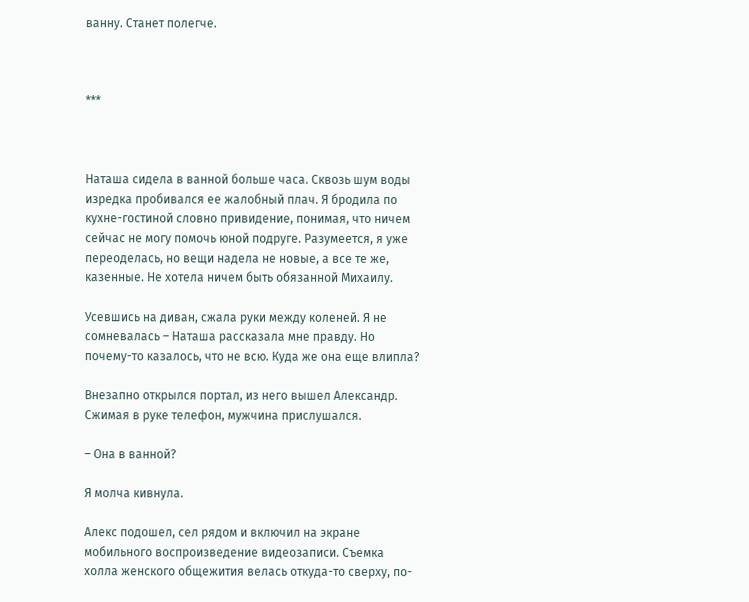ванну. Станет полегче.



***



Наташа сидела в ванной больше часа. Сквозь шум воды изредка пробивался ее жалобный плач. Я бродила по кухне-гостиной словно привидение, понимая, что ничем сейчас не могу помочь юной подруге. Разумеется, я уже переоделась, но вещи надела не новые, а все те же, казенные. Не хотела ничем быть обязанной Михаилу.

Усевшись на диван, сжала руки между коленей. Я не сомневалась – Наташа рассказала мне правду. Но почему-то казалось, что не всю. Куда же она еще влипла?

Внезапно открылся портал, из него вышел Александр. Сжимая в руке телефон, мужчина прислушался.

– Она в ванной?

Я молча кивнула.

Алекс подошел, сел рядом и включил на экране мобильного воспроизведение видеозаписи. Съемка холла женского общежития велась откуда-то сверху, по-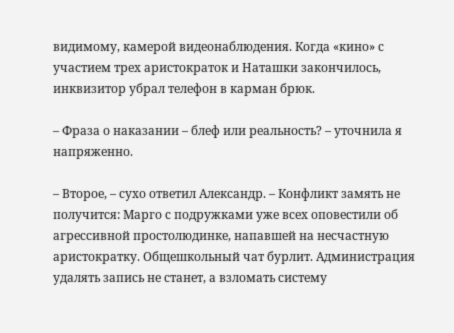видимому, камерой видеонаблюдения. Когда «кино» с участием трех аристократок и Наташки закончилось, инквизитор убрал телефон в карман брюк.

– Фраза о наказании – блеф или реальность? – уточнила я напряженно.

– Второе, – сухо ответил Александр. – Конфликт замять не получится: Марго с подружками уже всех оповестили об агрессивной простолюдинке, напавшей на несчастную аристократку. Общешкольный чат бурлит. Администрация удалять запись не станет, а взломать систему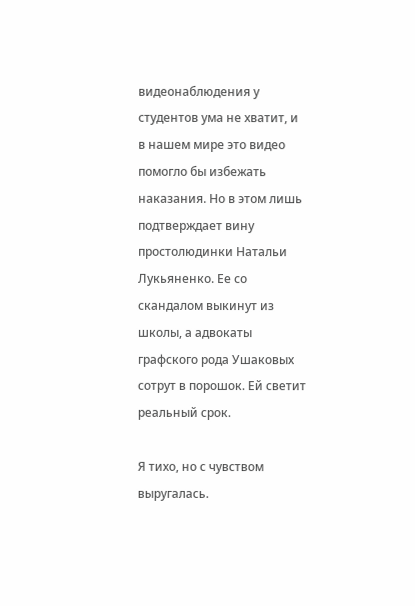видеонаблюдения у студентов ума не хватит, и в нашем мире это видео помогло бы избежать наказания. Но в этом лишь подтверждает вину простолюдинки Натальи Лукьяненко. Ее со скандалом выкинут из школы, а адвокаты графского рода Ушаковых сотрут в порошок. Ей светит реальный срок.

Я тихо, но с чувством выругалась.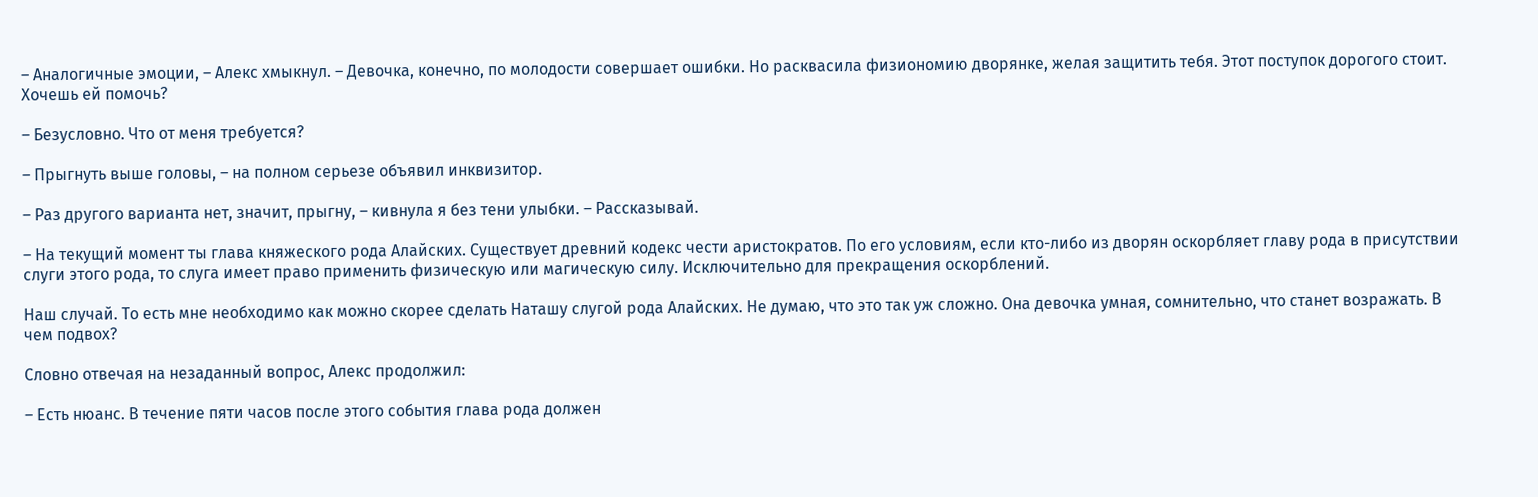– Аналогичные эмоции, – Алекс хмыкнул. – Девочка, конечно, по молодости совершает ошибки. Но расквасила физиономию дворянке, желая защитить тебя. Этот поступок дорогого стоит. Хочешь ей помочь?

– Безусловно. Что от меня требуется?

– Прыгнуть выше головы, – на полном серьезе объявил инквизитор.

– Раз другого варианта нет, значит, прыгну, – кивнула я без тени улыбки. – Рассказывай.

– На текущий момент ты глава княжеского рода Алайских. Существует древний кодекс чести аристократов. По его условиям, если кто-либо из дворян оскорбляет главу рода в присутствии слуги этого рода, то слуга имеет право применить физическую или магическую силу. Исключительно для прекращения оскорблений.

Наш случай. То есть мне необходимо как можно скорее сделать Наташу слугой рода Алайских. Не думаю, что это так уж сложно. Она девочка умная, сомнительно, что станет возражать. В чем подвох?

Словно отвечая на незаданный вопрос, Алекс продолжил:

– Есть нюанс. В течение пяти часов после этого события глава рода должен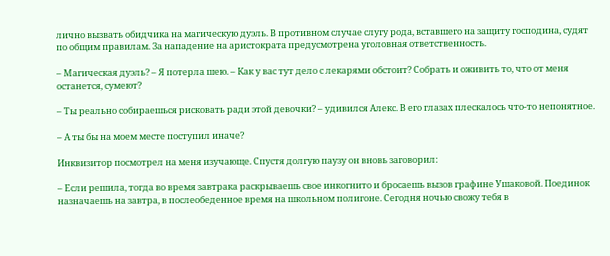лично вызвать обидчика на магическую дуэль. В противном случае слугу рода, вставшего на защиту господина, судят по общим правилам. За нападение на аристократа предусмотрена уголовная ответственность.

– Магическая дуэль? – Я потерла шею. – Как у вас тут дело с лекарями обстоит? Собрать и оживить то, что от меня останется, сумеют?

– Ты реально собираешься рисковать ради этой девочки? – удивился Алекс. В его глазах плескалось что-то непонятное.

– А ты бы на моем месте поступил иначе?

Инквизитор посмотрел на меня изучающе. Спустя долгую паузу он вновь заговорил:

– Если решила, тогда во время завтрака раскрываешь свое инкогнито и бросаешь вызов графине Ушаковой. Поединок назначаешь на завтра, в послеобеденное время на школьном полигоне. Сегодня ночью свожу тебя в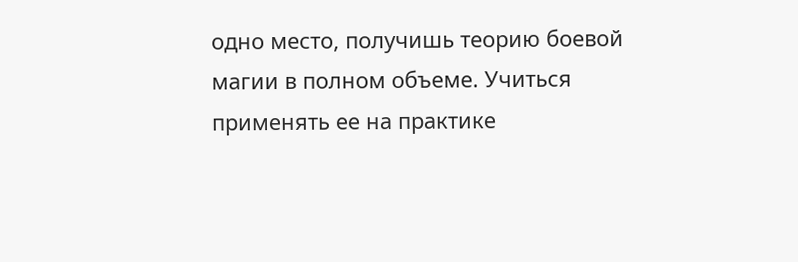одно место, получишь теорию боевой магии в полном объеме. Учиться применять ее на практике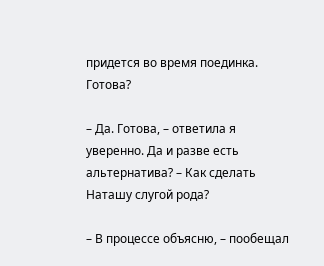придется во время поединка. Готова?

– Да. Готова, – ответила я уверенно. Да и разве есть альтернатива? – Как сделать Наташу слугой рода?

– В процессе объясню, – пообещал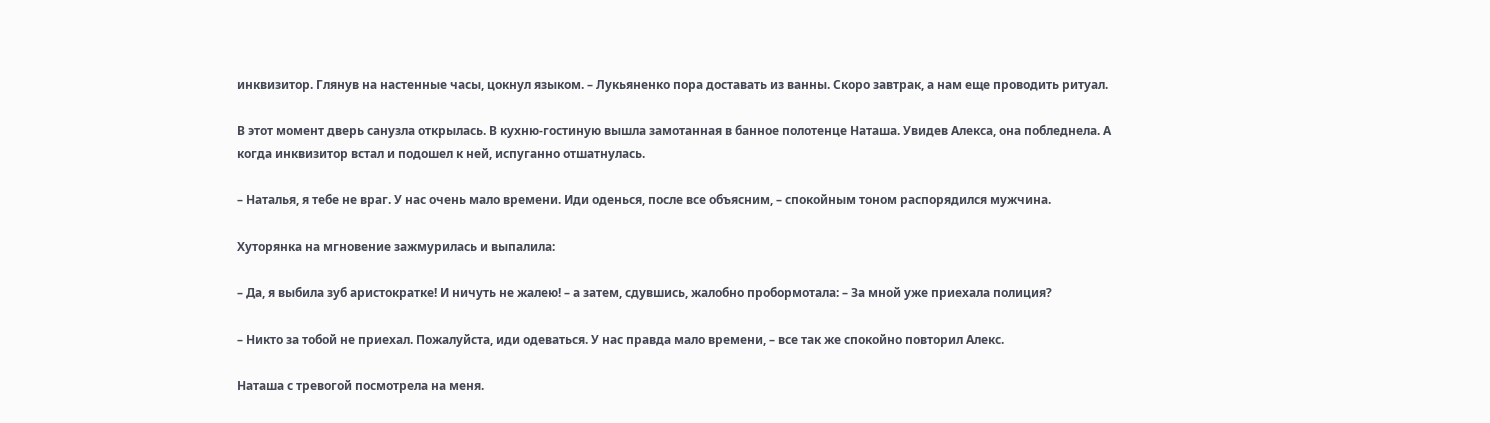инквизитор. Глянув на настенные часы, цокнул языком. – Лукьяненко пора доставать из ванны. Скоро завтрак, а нам еще проводить ритуал.

В этот момент дверь санузла открылась. В кухню-гостиную вышла замотанная в банное полотенце Наташа. Увидев Алекса, она побледнела. А когда инквизитор встал и подошел к ней, испуганно отшатнулась.

– Наталья, я тебе не враг. У нас очень мало времени. Иди оденься, после все объясним, – спокойным тоном распорядился мужчина.

Хуторянка на мгновение зажмурилась и выпалила:

– Да, я выбила зуб аристократке! И ничуть не жалею! – а затем, сдувшись, жалобно пробормотала: – За мной уже приехала полиция?

– Никто за тобой не приехал. Пожалуйста, иди одеваться. У нас правда мало времени, – все так же спокойно повторил Алекс.

Наташа с тревогой посмотрела на меня.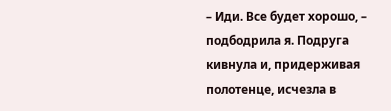– Иди. Все будет хорошо, – подбодрила я. Подруга кивнула и, придерживая полотенце, исчезла в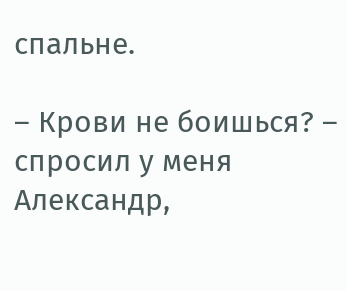спальне.

– Крови не боишься? – спросил у меня Александр,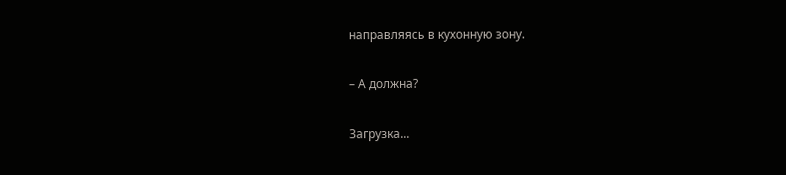направляясь в кухонную зону.

– А должна?

Загрузка...